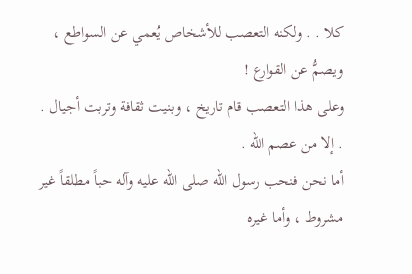كلا . . ولكنه التعصب للأشخاص يُعمي عن السواطع ، ويصمُّ عن القوارع !
وعلى هذا التعصب قام تاريخ ، وبنيت ثقافة وتربت أجيال . . إلا من عصم الله .
أما نحن فنحب رسول الله صلى الله عليه وآله حباً مطلقاً غير مشروط ، وأما غيره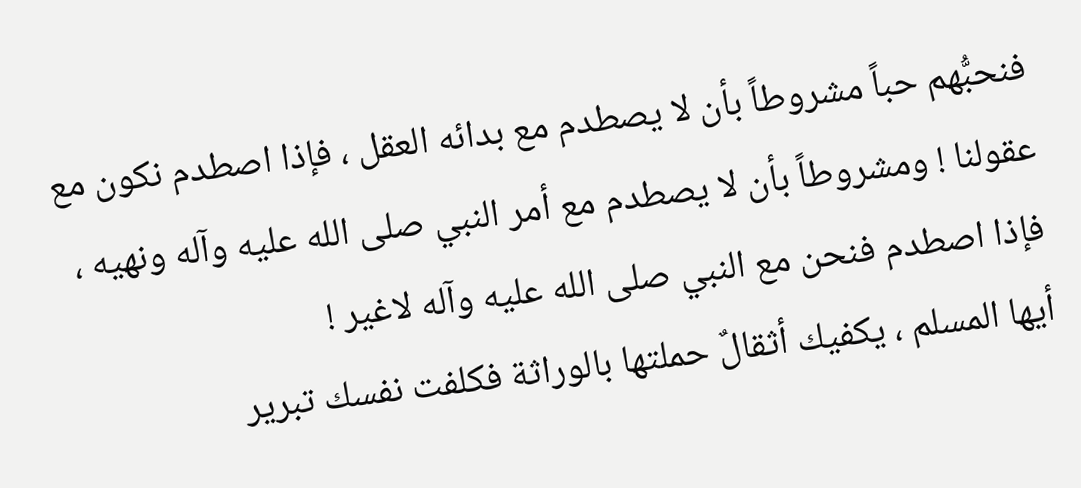فنحبُّهم حباً مشروطاً بأن لا يصطدم مع بدائه العقل ، فإذا اصطدم نكون مع عقولنا ! ومشروطاً بأن لا يصطدم مع أمر النبي صلى الله عليه وآله ونهيه ، فإذا اصطدم فنحن مع النبي صلى الله عليه وآله لاغير !
أيها المسلم ، يكفيك أثقالٌ حملتها بالوراثة فكلفت نفسك تبرير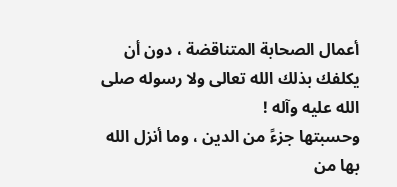أعمال الصحابة المتناقضة ، دون أن يكلفك بذلك الله تعالى ولا رسوله صلى الله عليه وآله !
وحسبتها جزءً من الدين ، وما أنزل الله بها من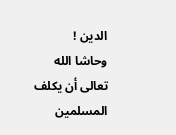الدين !
وحاشا الله تعالى أن يكلف المسلمين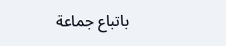باتباع جماعة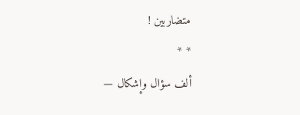متضاربين !
* *
ألف سؤال وإشكال —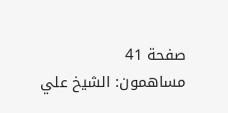صفحة 41
مساهمون: الشيخ علي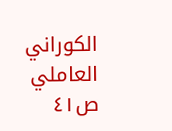الكوراني العاملي
ص٤١